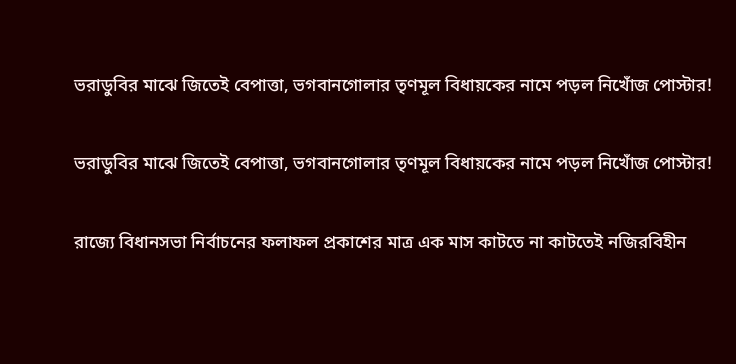ভরাডুবির মাঝে জিতেই বেপাত্তা, ভগবানগোলার তৃণমূল বিধায়কের নামে পড়ল নিখোঁজ পোস্টার!

ভরাডুবির মাঝে জিতেই বেপাত্তা, ভগবানগোলার তৃণমূল বিধায়কের নামে পড়ল নিখোঁজ পোস্টার!

রাজ্যে বিধানসভা নির্বাচনের ফলাফল প্রকাশের মাত্র এক মাস কাটতে না কাটতেই নজিরবিহীন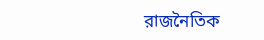রাজনৈতিক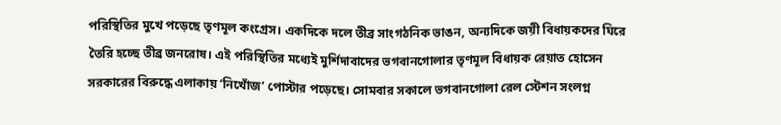পরিস্থিতির মুখে পড়েছে তৃণমূল কংগ্রেস। একদিকে দলে তীব্র সাংগঠনিক ভাঙন, অন্যদিকে জয়ী বিধায়কদের ঘিরে তৈরি হচ্ছে তীব্র জনরোষ। এই পরিস্থিতির মধ্যেই মুর্শিদাবাদের ভগবানগোলার তৃণমূল বিধায়ক রেয়াত হোসেন সরকারের বিরুদ্ধে এলাকায় ‘নিখোঁজ’ পোস্টার পড়েছে। সোমবার সকালে ভগবানগোলা রেল স্টেশন সংলগ্ন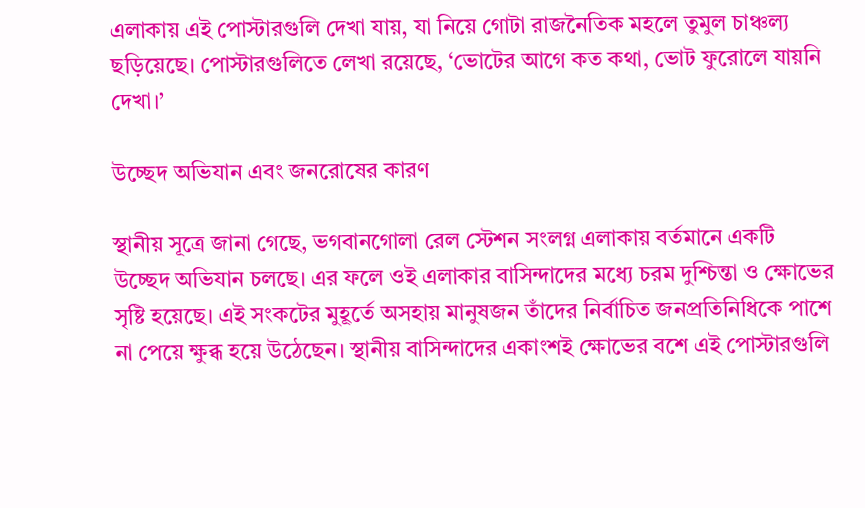এলাকায় এই পোস্টারগুলি দেখা যায়, যা নিয়ে গোটা রাজনৈতিক মহলে তুমুল চাঞ্চল্য ছড়িয়েছে। পোস্টারগুলিতে লেখা রয়েছে, ‘ভোটের আগে কত কথা, ভোট ফুরোলে যায়নি দেখা।’

উচ্ছেদ অভিযান এবং জনরোষের কারণ

স্থানীয় সূত্রে জানা গেছে, ভগবানগোলা রেল স্টেশন সংলগ্ন এলাকায় বর্তমানে একটি উচ্ছেদ অভিযান চলছে। এর ফলে ওই এলাকার বাসিন্দাদের মধ্যে চরম দুশ্চিন্তা ও ক্ষোভের সৃষ্টি হয়েছে। এই সংকটের মুহূর্তে অসহায় মানুষজন তাঁদের নির্বাচিত জনপ্রতিনিধিকে পাশে না পেয়ে ক্ষুব্ধ হয়ে উঠেছেন। স্থানীয় বাসিন্দাদের একাংশই ক্ষোভের বশে এই পোস্টারগুলি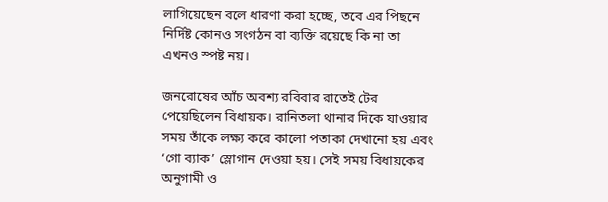লাগিয়েছেন বলে ধারণা করা হচ্ছে, তবে এর পিছনে নির্দিষ্ট কোনও সংগঠন বা ব্যক্তি রয়েছে কি না তা এখনও স্পষ্ট নয়।

জনরোষের আঁচ অবশ্য রবিবার রাতেই টের পেয়েছিলেন বিধায়ক। রানিতলা থানার দিকে যাওয়ার সময় তাঁকে লক্ষ্য করে কালো পতাকা দেখানো হয় এবং ‘গো ব্যাক’ স্লোগান দেওয়া হয়। সেই সময় বিধায়কের অনুগামী ও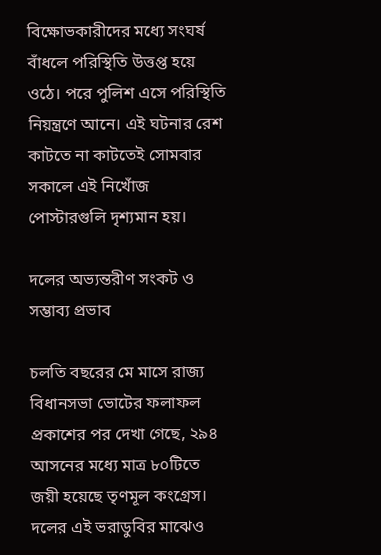বিক্ষোভকারীদের মধ্যে সংঘর্ষ বাঁধলে পরিস্থিতি উত্তপ্ত হয়ে ওঠে। পরে পুলিশ এসে পরিস্থিতি নিয়ন্ত্রণে আনে। এই ঘটনার রেশ কাটতে না কাটতেই সোমবার সকালে এই নিখোঁজ পোস্টারগুলি দৃশ্যমান হয়।

দলের অভ্যন্তরীণ সংকট ও সম্ভাব্য প্রভাব

চলতি বছরের মে মাসে রাজ্য বিধানসভা ভোটের ফলাফল প্রকাশের পর দেখা গেছে, ২৯৪ আসনের মধ্যে মাত্র ৮০টিতে জয়ী হয়েছে তৃণমূল কংগ্রেস। দলের এই ভরাডুবির মাঝেও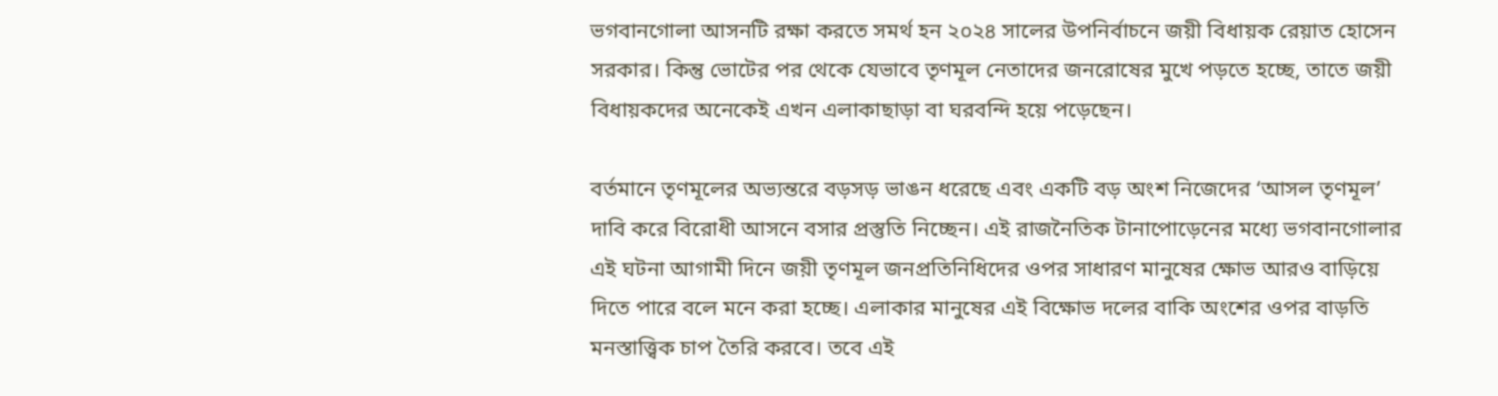ভগবানগোলা আসনটি রক্ষা করতে সমর্থ হন ২০২৪ সালের উপনির্বাচনে জয়ী বিধায়ক রেয়াত হোসেন সরকার। কিন্তু ভোটের পর থেকে যেভাবে তৃণমূল নেতাদের জনরোষের মুখে পড়তে হচ্ছে, তাতে জয়ী বিধায়কদের অনেকেই এখন এলাকাছাড়া বা ঘরবন্দি হয়ে পড়েছেন।

বর্তমানে তৃণমূলের অভ্যন্তরে বড়সড় ভাঙন ধরেছে এবং একটি বড় অংশ নিজেদের ‘আসল তৃণমূল’ দাবি করে বিরোধী আসনে বসার প্রস্তুতি নিচ্ছেন। এই রাজনৈতিক টানাপোড়েনের মধ্যে ভগবানগোলার এই ঘটনা আগামী দিনে জয়ী তৃণমূল জনপ্রতিনিধিদের ওপর সাধারণ মানুষের ক্ষোভ আরও বাড়িয়ে দিতে পারে বলে মনে করা হচ্ছে। এলাকার মানুষের এই বিক্ষোভ দলের বাকি অংশের ওপর বাড়তি মনস্তাত্ত্বিক চাপ তৈরি করবে। তবে এই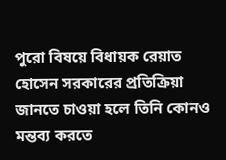পুরো বিষয়ে বিধায়ক রেয়াত হোসেন সরকারের প্রতিক্রিয়া জানতে চাওয়া হলে তিনি কোনও মন্তব্য করতে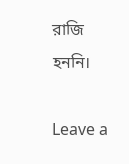রাজি হননি।

Leave a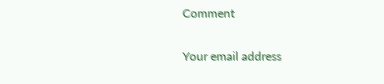Comment

Your email address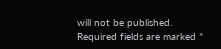will not be published. Required fields are marked *